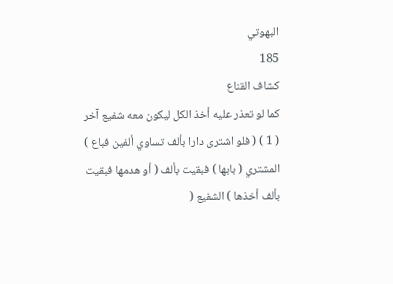البهوتي
185
كشاف القناع
كما لو تعذر عليه أخذ الكل ليكون معه شفيع آخر ( 1 ) ( فلو اشترى دارا بألف تساوي ألفين فباع ) المشتري ( بابها ) فبقيت بألف ( أو هدمها فبقيت بألف أخذها ) الشفيع (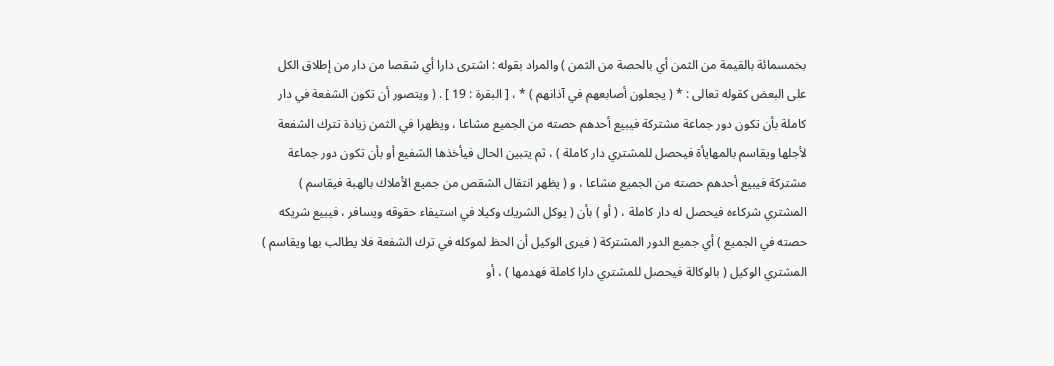بخمسمائة بالقيمة من الثمن أي بالحصة من الثمن ) والمراد بقوله : اشترى دارا أي شقصا من دار من إطلاق الكل على البعض كقوله تعالى : * ( يجعلون أصابعهم في آذانهم ) * ، [ البقرة : 19 ] . ( ويتصور أن تكون الشفعة في دار كاملة بأن تكون دور جماعة مشتركة فيبيع أحدهم حصته من الجميع مشاعا ، ويظهرا في الثمن زيادة تترك الشفعة لأجلها ويقاسم بالمهايأة فيحصل للمشتري دار كاملة ) ، ثم يتبين الحال فيأخذها الشفيع أو بأن تكون دور جماعة مشتركة فيبيع أحدهم حصته من الجميع مشاعا ، و ( يظهر انتقال الشقص من جميع الأملاك بالهبة فيقاسم ) المشتري شركاءه فيحصل له دار كاملة ، ( أو ) بأن ( يوكل الشريك وكيلا في استيفاء حقوقه ويسافر ، فيبيع شريكه حصته في الجميع ) أي جميع الدور المشتركة ( فيرى الوكيل أن الحظ لموكله في ترك الشفعة فلا يطالب بها ويقاسم ) المشتري الوكيل ( بالوكالة فيحصل للمشتري دارا كاملة فهدمها ) ، أو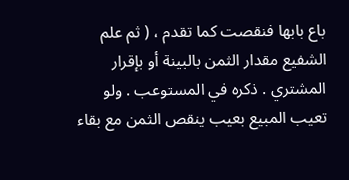باع بابها فنقصت كما تقدم ، ( ثم علم الشفيع مقدار الثمن بالبينة أو بإقرار المشتري . ذكره في المستوعب . ولو تعيب المبيع بعيب ينقص الثمن مع بقاء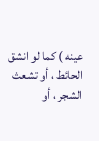عينه ) كما لو انشق الحائط ، أو تشعث الشجر ، أو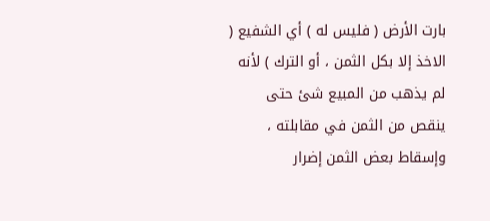بارت الأرض ( فليس له ) أي الشفيع ( الاخذ إلا بكل الثمن ، أو الترك ) لأنه لم يذهب من المبيع شئ حتى ينقص من الثمن في مقابلته ، وإسقاط بعض الثمن إضرار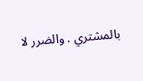بالمشتري . والضرر لا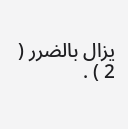يزال بالضرر ( 2 ) .